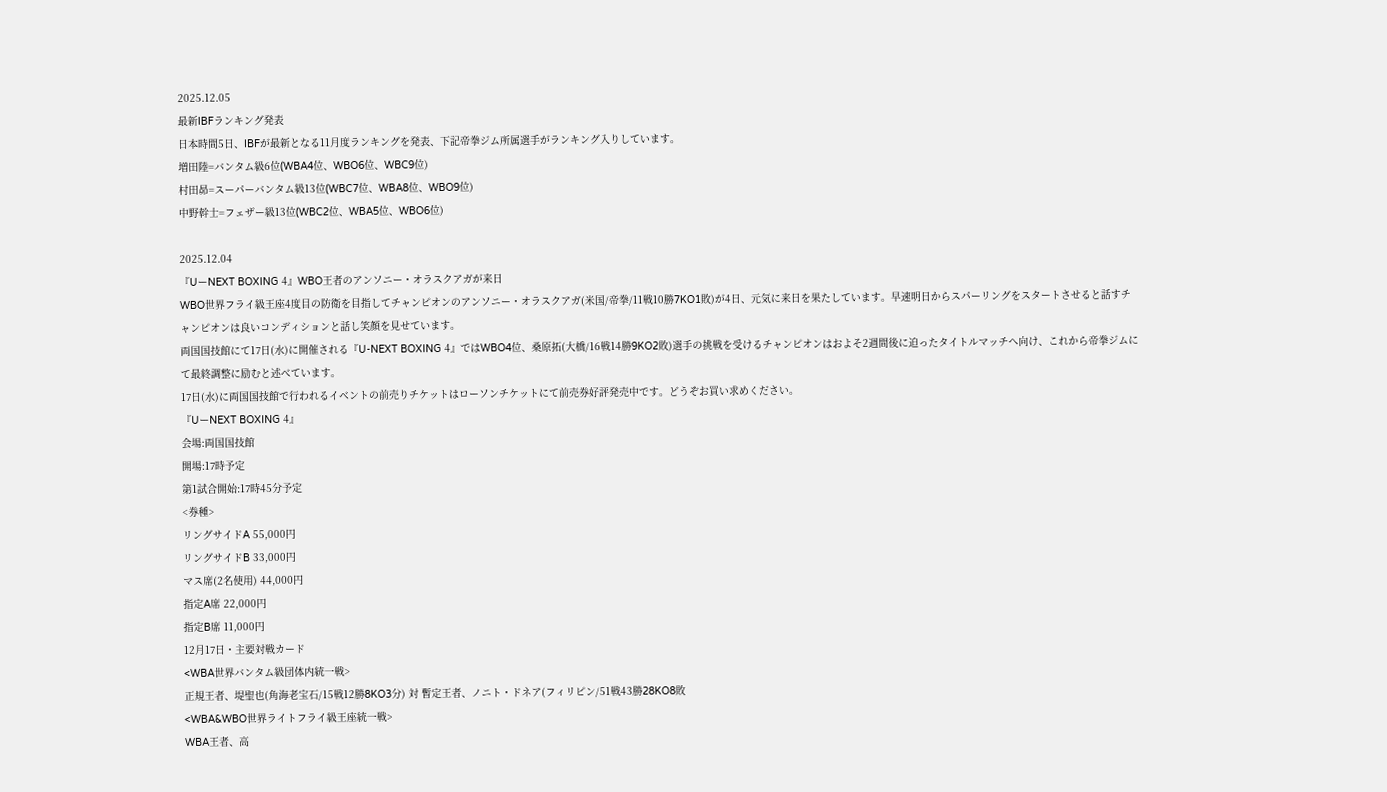2025.12.05
最新IBFランキング発表
日本時間5日、IBFが最新となる11月度ランキングを発表、下記帝拳ジム所属選手がランキング入りしています。
増田陸=バンタム級6位(WBA4位、WBO6位、WBC9位)
村田昴=スーパーバンタム級13位(WBC7位、WBA8位、WBO9位)
中野幹士=フェザー級13位(WBC2位、WBA5位、WBO6位)

2025.12.04
『UーNEXT BOXING 4』WBO王者のアンソニー・オラスクアガが来日
WBO世界フライ級王座4度目の防衛を目指してチャンピオンのアンソニー・オラスクアガ(米国/帝拳/11戦10勝7KO1敗)が4日、元気に来日を果たしています。早速明日からスパーリングをスタートさせると話すチャンピオンは良いコンディションと話し笑顔を見せています。
両国国技館にて17日(水)に開催される『U-NEXT BOXING 4』ではWBO4位、桑原拓(大橋/16戦14勝9KO2敗)選手の挑戦を受けるチャンピオンはおよそ2週間後に迫ったタイトルマッチへ向け、これから帝拳ジムにて最終調整に励むと述べています。
17日(水)に両国国技館で行われるイベントの前売りチケットはローソンチケットにて前売券好評発売中です。どうぞお買い求めください。
『UーNEXT BOXING 4』
会場:両国国技館
開場:17時予定
第1試合開始:17時45分予定
<券種>
リングサイドA 55,000円
リングサイドB 33,000円
マス席(2名使用) 44,000円
指定A席 22,000円
指定B席 11,000円
12月17日・主要対戦カード
<WBA世界バンタム級団体内統一戦>
正規王者、堤聖也(角海老宝石/15戦12勝8KO3分) 対 暫定王者、ノニト・ドネア(フィリピン/51戦43勝28KO8敗
<WBA&WBO世界ライトフライ級王座統一戦>
WBA王者、高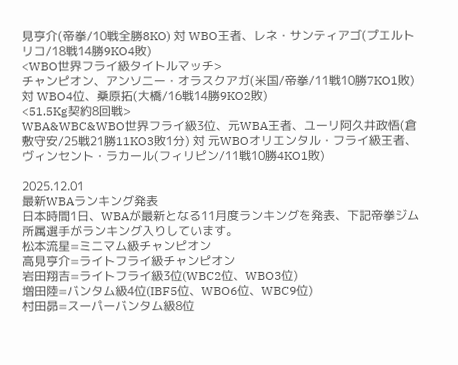見亨介(帝拳/10戦全勝8KO) 対 WBO王者、レネ・サンティアゴ(プエルトリコ/18戦14勝9KO4敗)
<WBO世界フライ級タイトルマッチ>
チャンピオン、アンソニー・オラスクアガ(米国/帝拳/11戦10勝7KO1敗) 対 WBO4位、桑原拓(大橋/16戦14勝9KO2敗)
<51.5Kg契約8回戦>
WBA&WBC&WBO世界フライ級3位、元WBA王者、ユーリ阿久井政悟(倉敷守安/25戦21勝11KO3敗1分) 対 元WBOオリエンタル・フライ級王者、ヴィンセント・ラカール(フィリピン/11戦10勝4KO1敗)

2025.12.01
最新WBAランキング発表
日本時間1日、WBAが最新となる11月度ランキングを発表、下記帝拳ジム所属選手がランキング入りしています。
松本流星=ミニマム級チャンピオン
高見亨介=ライトフライ級チャンピオン
岩田翔吉=ライトフライ級3位(WBC2位、WBO3位)
増田陸=バンタム級4位(IBF5位、WBO6位、WBC9位)
村田昴=スーパーバンタム級8位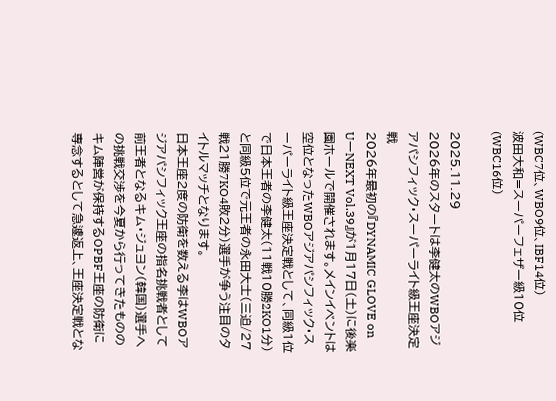(WBC7位、WBO9位、IBF14位)
波田大和=スーパーフェザー級10位(WBC16位)

2025.11.29
2026年のスタートは李健太のWBOアジアパシフィック・スーパーライト級王座決定戦
2026年最初の『DYNAMIC GLOVE on UーNEXT Vol.39』が1月17日(土)に後楽園ホールで開催されます。メインイベントは空位となったWBOアジアパシフィック・スーパーライト級王座決定戦として、同級1位で日本王者の李健太(11戦10勝2KO1分)と同級5位で元王者の永田大士(三迫/27戦21勝7KO4敗2分)選手が争う注目のタイトルマッチとなります。
日本王座2度の防衛を数える李はWBOアジアパシフィック王座の指名挑戦者として前王者となるキム・ジュヨン(韓国)選手への挑戦交渉を今夏から行ってきたもののキム陣営が保持するOPBF王座の防衛に専念するとして急遽返上、王座決定戦とな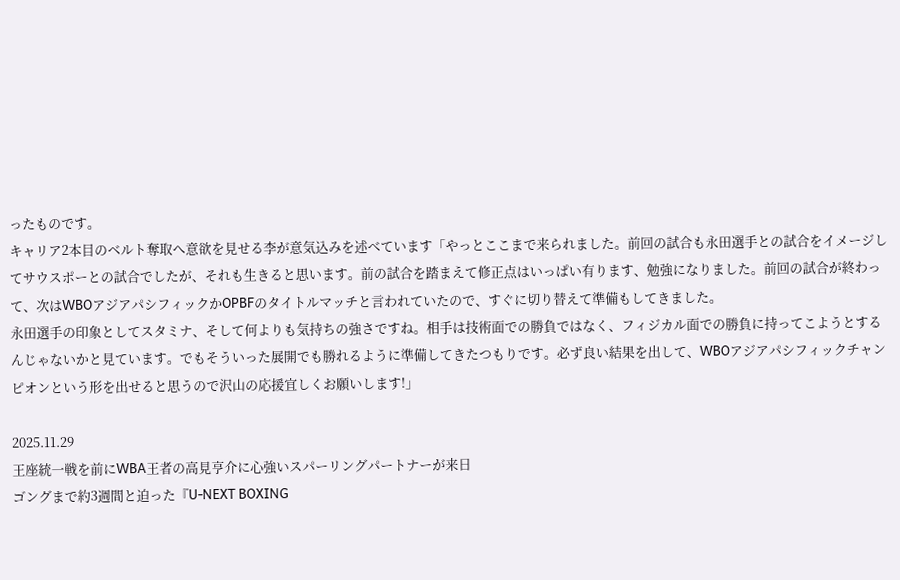ったものです。
キャリア2本目のベルト奪取へ意欲を見せる李が意気込みを述べています「やっとここまで来られました。前回の試合も永田選手との試合をイメージしてサウスポーとの試合でしたが、それも生きると思います。前の試合を踏まえて修正点はいっぱい有ります、勉強になりました。前回の試合が終わって、次はWBOアジアパシフィックかOPBFのタイトルマッチと言われていたので、すぐに切り替えて準備もしてきました。
永田選手の印象としてスタミナ、そして何よりも気持ちの強さですね。相手は技術面での勝負ではなく、フィジカル面での勝負に持ってこようとするんじゃないかと見ています。でもそういった展開でも勝れるように準備してきたつもりです。必ず良い結果を出して、WBOアジアパシフィックチャンピオンという形を出せると思うので沢山の応援宜しくお願いします!」

2025.11.29
王座統一戦を前にWBA王者の高見亨介に心強いスパーリングパートナーが来日
ゴングまで約3週間と迫った『U-NEXT BOXING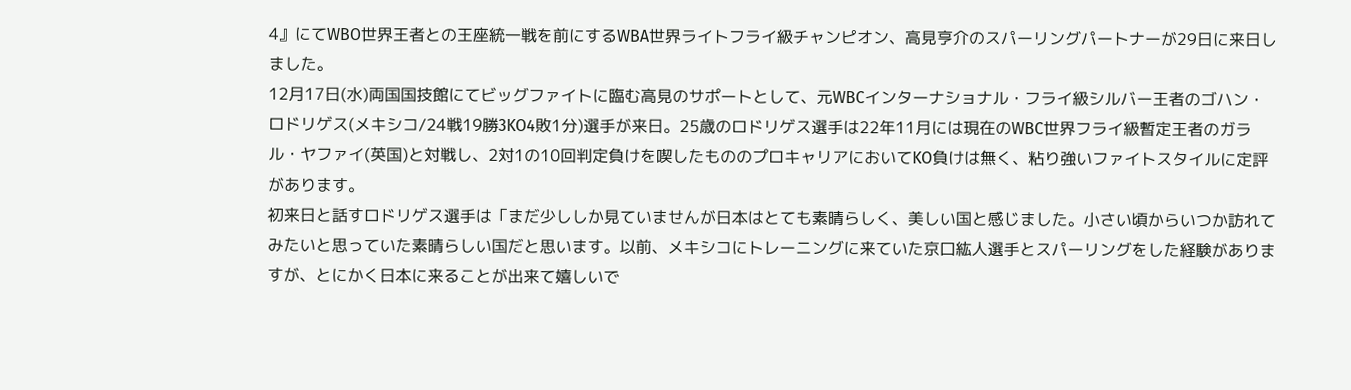4』にてWBO世界王者との王座統一戦を前にするWBA世界ライトフライ級チャンピオン、高見亨介のスパーリングパートナーが29日に来日しました。
12月17日(水)両国国技館にてビッグファイトに臨む高見のサポートとして、元WBCインターナショナル・フライ級シルバー王者のゴハン・ロドリゲス(メキシコ/24戦19勝3KO4敗1分)選手が来日。25歳のロドリゲス選手は22年11月には現在のWBC世界フライ級暫定王者のガラル・ヤファイ(英国)と対戦し、2対1の10回判定負けを喫したもののプロキャリアにおいてKO負けは無く、粘り強いファイトスタイルに定評があります。
初来日と話すロドリゲス選手は「まだ少ししか見ていませんが日本はとても素晴らしく、美しい国と感じました。小さい頃からいつか訪れてみたいと思っていた素晴らしい国だと思います。以前、メキシコにトレーニングに来ていた京口紘人選手とスパーリングをした経験がありますが、とにかく日本に来ることが出来て嬉しいで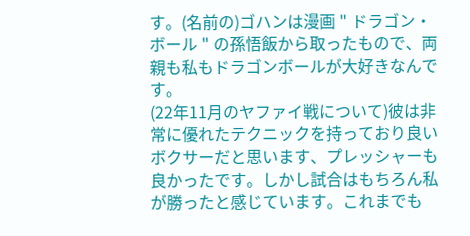す。(名前の)ゴハンは漫画 " ドラゴン・ボール " の孫悟飯から取ったもので、両親も私もドラゴンボールが大好きなんです。
(22年11月のヤファイ戦について)彼は非常に優れたテクニックを持っており良いボクサーだと思います、プレッシャーも良かったです。しかし試合はもちろん私が勝ったと感じています。これまでも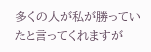多くの人が私が勝っていたと言ってくれますが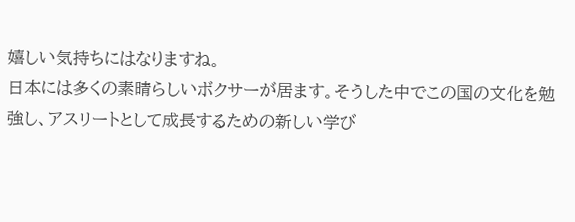嬉しい気持ちにはなりますね。
日本には多くの素晴らしいボクサーが居ます。そうした中でこの国の文化を勉強し、アスリートとして成長するための新しい学び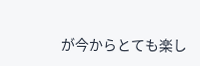が今からとても楽し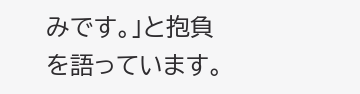みです。」と抱負を語っています。